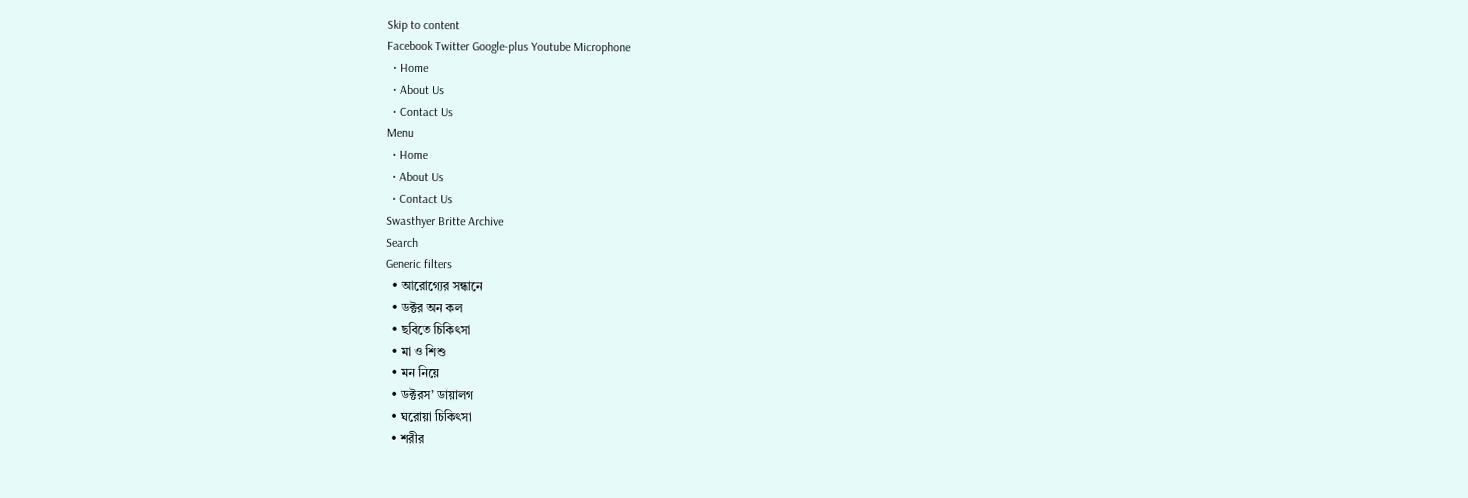Skip to content
Facebook Twitter Google-plus Youtube Microphone
  • Home
  • About Us
  • Contact Us
Menu
  • Home
  • About Us
  • Contact Us
Swasthyer Britte Archive
Search
Generic filters
  • আরোগ্যের সন্ধানে
  • ডক্টর অন কল
  • ছবিতে চিকিৎসা
  • মা ও শিশু
  • মন নিয়ে
  • ডক্টরস’ ডায়ালগ
  • ঘরোয়া চিকিৎসা
  • শরীর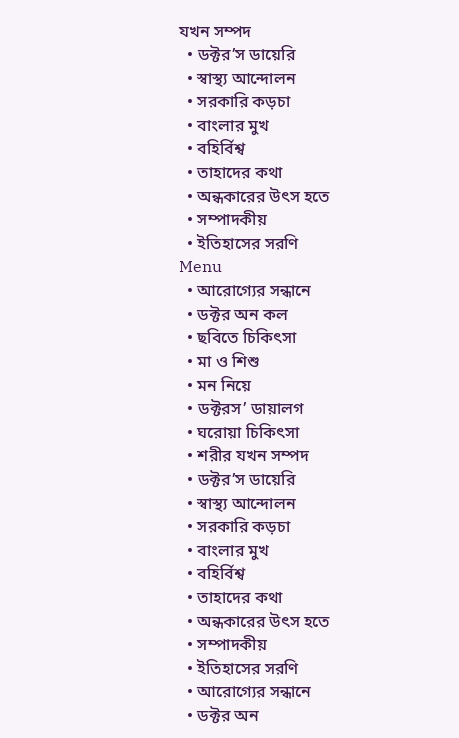যখন সম্পদ
  • ডক্টর’স ডায়েরি
  • স্বাস্থ্য আন্দোলন
  • সরকারি কড়চা
  • বাংলার মুখ
  • বহির্বিশ্ব
  • তাহাদের কথা
  • অন্ধকারের উৎস হতে
  • সম্পাদকীয়
  • ইতিহাসের সরণি
Menu
  • আরোগ্যের সন্ধানে
  • ডক্টর অন কল
  • ছবিতে চিকিৎসা
  • মা ও শিশু
  • মন নিয়ে
  • ডক্টরস’ ডায়ালগ
  • ঘরোয়া চিকিৎসা
  • শরীর যখন সম্পদ
  • ডক্টর’স ডায়েরি
  • স্বাস্থ্য আন্দোলন
  • সরকারি কড়চা
  • বাংলার মুখ
  • বহির্বিশ্ব
  • তাহাদের কথা
  • অন্ধকারের উৎস হতে
  • সম্পাদকীয়
  • ইতিহাসের সরণি
  • আরোগ্যের সন্ধানে
  • ডক্টর অন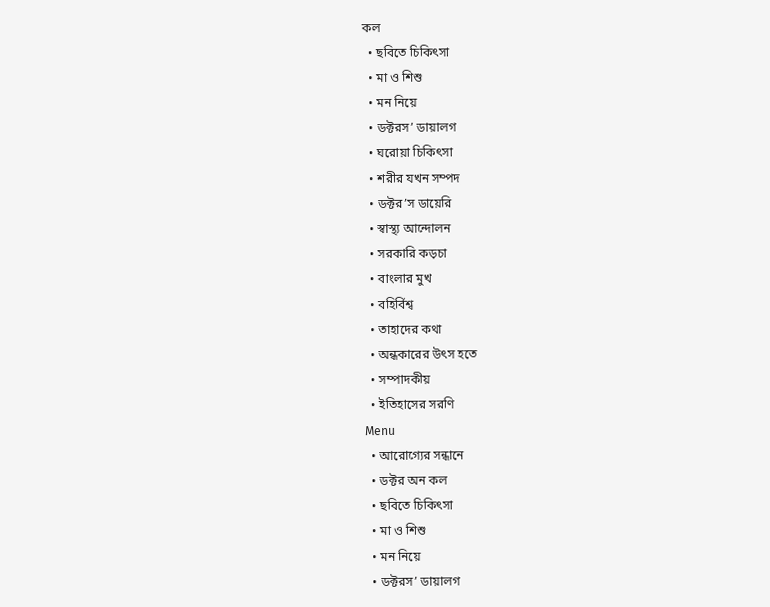কল
  • ছবিতে চিকিৎসা
  • মা ও শিশু
  • মন নিয়ে
  • ডক্টরস’ ডায়ালগ
  • ঘরোয়া চিকিৎসা
  • শরীর যখন সম্পদ
  • ডক্টর’স ডায়েরি
  • স্বাস্থ্য আন্দোলন
  • সরকারি কড়চা
  • বাংলার মুখ
  • বহির্বিশ্ব
  • তাহাদের কথা
  • অন্ধকারের উৎস হতে
  • সম্পাদকীয়
  • ইতিহাসের সরণি
Menu
  • আরোগ্যের সন্ধানে
  • ডক্টর অন কল
  • ছবিতে চিকিৎসা
  • মা ও শিশু
  • মন নিয়ে
  • ডক্টরস’ ডায়ালগ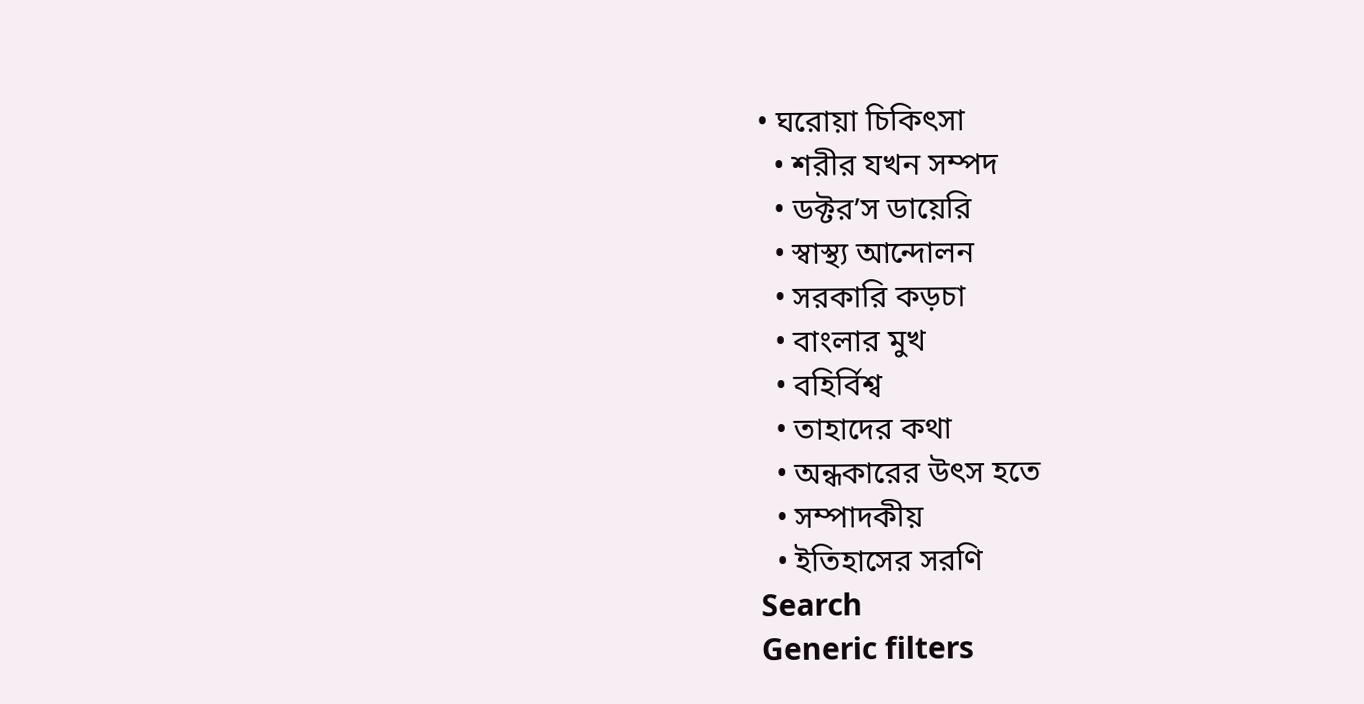• ঘরোয়া চিকিৎসা
  • শরীর যখন সম্পদ
  • ডক্টর’স ডায়েরি
  • স্বাস্থ্য আন্দোলন
  • সরকারি কড়চা
  • বাংলার মুখ
  • বহির্বিশ্ব
  • তাহাদের কথা
  • অন্ধকারের উৎস হতে
  • সম্পাদকীয়
  • ইতিহাসের সরণি
Search
Generic filters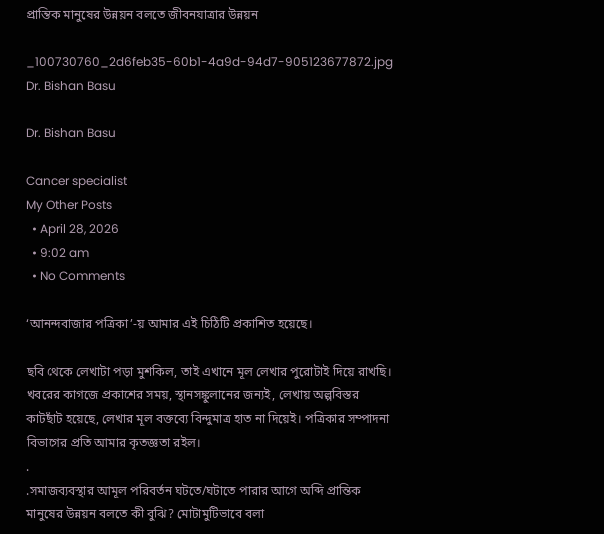প্রান্তিক মানুষের উন্নয়ন বলতে জীবনযাত্রার উন্নয়ন

_100730760_2d6feb35-60b1-4a9d-94d7-905123677872.jpg
Dr. Bishan Basu

Dr. Bishan Basu

Cancer specialist
My Other Posts
  • April 28, 2026
  • 9:02 am
  • No Comments

‘আনন্দবাজার পত্রিকা’-য় আমার এই চিঠিটি প্রকাশিত হয়েছে।

ছবি থেকে লেখাটা পড়া মুশকিল, তাই এখানে মূল লেখার পুরোটাই দিয়ে রাখছি। খবরের কাগজে প্রকাশের সময়, স্থানসঙ্কুলানের জন্যই, লেখায় অল্পবিস্তর কাটছাঁট হয়েছে, লেখার মূল বক্তব্যে বিন্দুমাত্র হাত না দিয়েই। পত্রিকার সম্পাদনা বিভাগের প্রতি আমার কৃতজ্ঞতা রইল।
.
.সমাজব্যবস্থার আমূল পরিবর্তন ঘটতে/ঘটাতে পারার আগে অব্দি প্রান্তিক মানুষের উন্নয়ন বলতে কী বুঝি? মোটামুটিভাবে বলা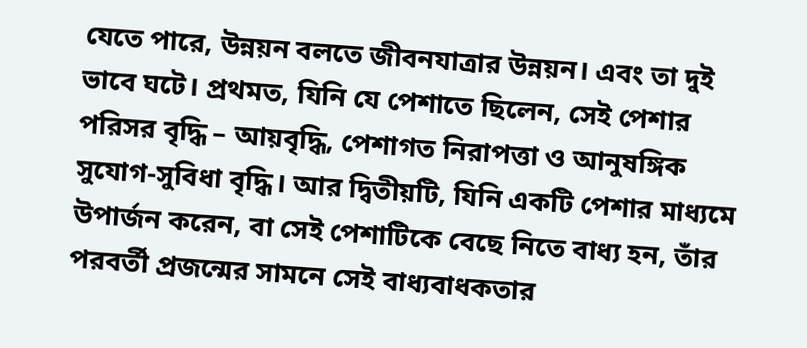যেতে পারে, উন্নয়ন বলতে জীবনযাত্রার উন্নয়ন। এবং তা দুই ভাবে ঘটে। প্রথমত, যিনি যে পেশাতে ছিলেন, সেই পেশার পরিসর বৃদ্ধি – আয়বৃদ্ধি, পেশাগত নিরাপত্তা ও আনুষঙ্গিক সুযোগ-সুবিধা বৃদ্ধি। আর দ্বিতীয়টি, যিনি একটি পেশার মাধ্যমে উপার্জন করেন, বা সেই পেশাটিকে বেছে নিতে বাধ্য হন, তাঁর পরবর্তী প্রজন্মের সামনে সেই বাধ্যবাধকতার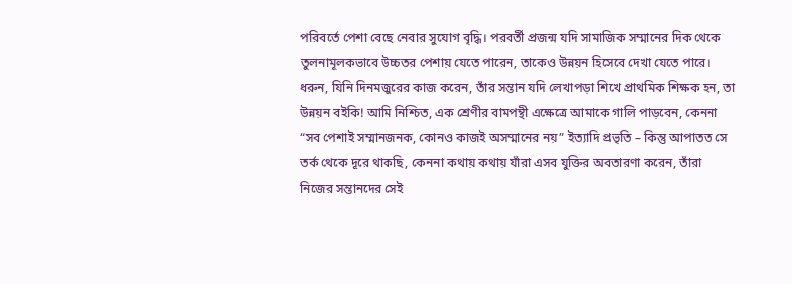পরিবর্তে পেশা বেছে নেবার সুযোগ বৃদ্ধি। পরবর্তী প্রজন্ম যদি সামাজিক সম্মানের দিক থেকে তুলনামূলকভাবে উচ্চতর পেশায় যেতে পারেন, তাকেও উন্নয়ন হিসেবে দেখা যেতে পারে। ধরুন, যিনি দিনমজুরের কাজ করেন, তাঁর সন্তান যদি লেখাপড়া শিখে প্রাথমিক শিক্ষক হন, তা উন্নয়ন বইকি! আমি নিশ্চিত, এক শ্রেণীর বামপন্থী এক্ষেত্রে আমাকে গালি পাড়বেন, কেননা “সব পেশাই সম্মানজনক, কোনও কাজই অসম্মানের নয়” ইত্যাদি প্রভৃতি – কিন্তু আপাতত সে তর্ক থেকে দূরে থাকছি, কেননা কথায় কথায় যাঁরা এসব যুক্তির অবতারণা করেন, তাঁরা নিজের সন্তানদের সেই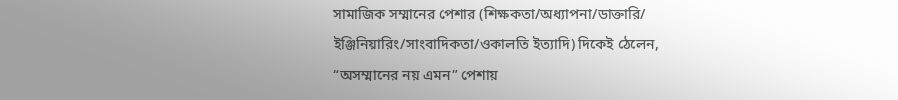সামাজিক সম্মানের পেশার (শিক্ষকতা/অধ্যাপনা/ডাক্তারি/ ইঞ্জিনিয়ারিং/সাংবাদিকতা/ওকালতি ইত্যাদি) দিকেই ঠেলেন, “অসম্মানের নয় এমন” পেশায়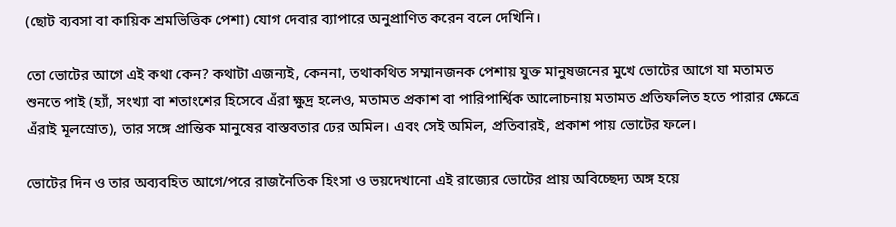(ছোট ব্যবসা বা কায়িক শ্রমভিত্তিক পেশা) যোগ দেবার ব্যাপারে অনুপ্রাণিত করেন বলে দেখিনি।

তো ভোটের আগে এই কথা কেন? কথাটা এজন্যই, কেননা, তথাকথিত সম্মানজনক পেশায় যুক্ত মানুষজনের মুখে ভোটের আগে যা মতামত শুনতে পাই (হ্যাঁ, সংখ্যা বা শতাংশের হিসেবে এঁরা ক্ষুদ্র হলেও, মতামত প্রকাশ বা পারিপার্শ্বিক আলোচনায় মতামত প্রতিফলিত হতে পারার ক্ষেত্রে এঁরাই মূলস্রোত), তার সঙ্গে প্রান্তিক মানুষের বাস্তবতার ঢের অমিল। এবং সেই অমিল, প্রতিবারই, প্রকাশ পায় ভোটের ফলে।

ভোটের দিন ও তার অব্যবহিত আগে/পরে রাজনৈতিক হিংসা ও ভয়দেখানো এই রাজ্যের ভোটের প্রায় অবিচ্ছেদ্য অঙ্গ হয়ে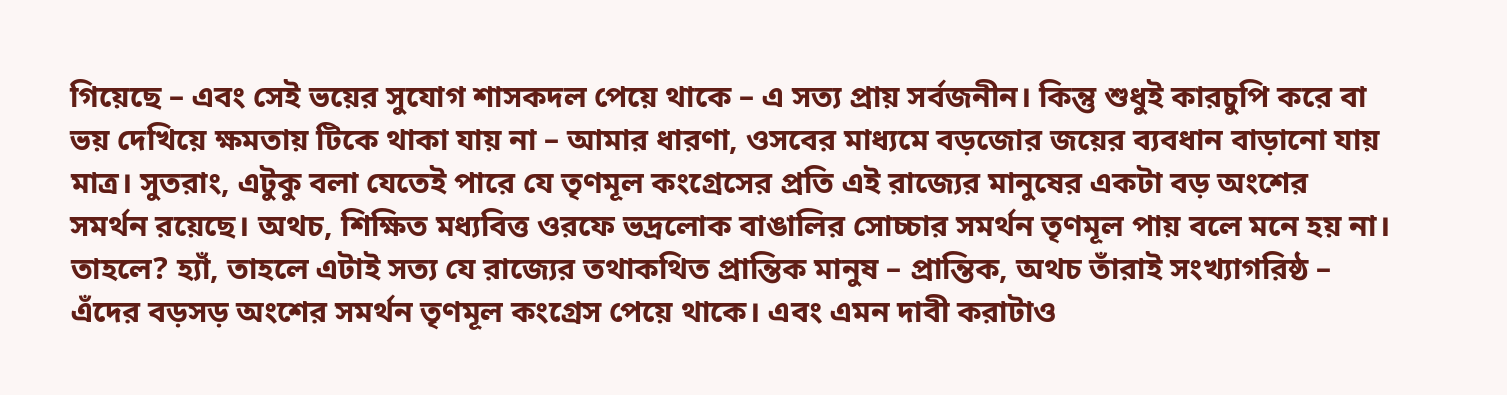গিয়েছে – এবং সেই ভয়ের সুযোগ শাসকদল পেয়ে থাকে – এ সত্য প্রায় সর্বজনীন। কিন্তু শুধুই কারচুপি করে বা ভয় দেখিয়ে ক্ষমতায় টিকে থাকা যায় না – আমার ধারণা, ওসবের মাধ্যমে বড়জোর জয়ের ব্যবধান বাড়ানো যায় মাত্র। সুতরাং, এটুকু বলা যেতেই পারে যে তৃণমূল কংগ্রেসের প্রতি এই রাজ্যের মানুষের একটা বড় অংশের সমর্থন রয়েছে। অথচ, শিক্ষিত মধ্যবিত্ত ওরফে ভদ্রলোক বাঙালির সোচ্চার সমর্থন তৃণমূল পায় বলে মনে হয় না। তাহলে? হ্যাঁ, তাহলে এটাই সত্য যে রাজ্যের তথাকথিত প্রান্তিক মানুষ – প্রান্তিক, অথচ তাঁরাই সংখ্যাগরিষ্ঠ – এঁদের বড়সড় অংশের সমর্থন তৃণমূল কংগ্রেস পেয়ে থাকে। এবং এমন দাবী করাটাও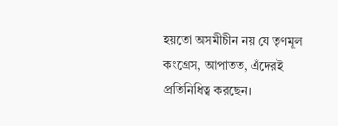হয়তো অসমীচীন নয় যে তৃণমূল কংগ্রেস, আপাতত, এঁদেরই প্রতিনিধিত্ব করছেন।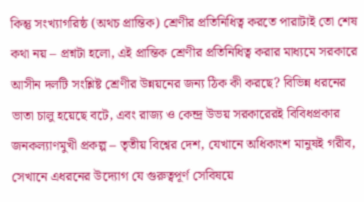কিন্তু সংখ্যাগরিষ্ঠ (অথচ প্রান্তিক) শ্রেণীর প্রতিনিধিত্ব করতে পারাটাই তো শেষ কথা নয় – প্রশ্নটা হলো, এই প্রান্তিক শ্রেণীর প্রতিনিধিত্ব করার মাধ্যমে সরকারে আসীন দলটি সংশ্লিষ্ট শ্রেণীর উন্নয়নের জন্য ঠিক কী করছে? বিভিন্ন ধরনের ভাতা চালু হয়েছে বটে, এবং রাজ্য ও কেন্দ্র উভয় সরকারেরই বিবিধপ্রকার জনকল্যাণমুখী প্রকল্প – তৃতীয় বিশ্বের দেশ, যেখানে অধিকাংশ মানুষই গরীব, সেখানে এধরনের উদ্যোগ যে গুরুত্বপূর্ণ সেবিষয়ে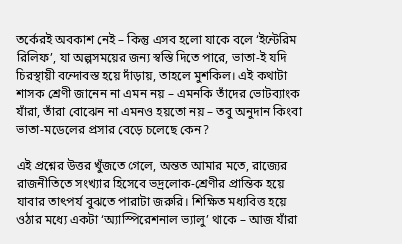তর্কেরই অবকাশ নেই – কিন্তু এসব হলো যাকে বলে ‘ইন্টেরিম রিলিফ’, যা অল্পসময়ের জন্য স্বস্তি দিতে পারে, ভাতা-ই যদি চিরস্থায়ী বন্দোবস্ত হয়ে দাঁড়ায়, তাহলে মুশকিল। এই কথাটা শাসক শ্রেণী জানেন না এমন নয় – এমনকি তাঁদের ভোটব্যাংক যাঁরা, তাঁরা বোঝেন না এমনও হয়তো নয় – তবু অনুদান কিংবা ভাতা-মডেলের প্রসার বেড়ে চলেছে কেন?

এই প্রশ্নের উত্তর খুঁজতে গেলে, অন্তত আমার মতে, রাজ্যের রাজনীতিতে সংখ্যার হিসেবে ভদ্রলোক-শ্রেণীর প্রান্তিক হয়ে যাবার তাৎপর্য বুঝতে পারাটা জরুরি। শিক্ষিত মধ্যবিত্ত হয়ে ওঠার মধ্যে একটা ‘অ্যাস্পিরেশনাল ভ্যালু’ থাকে – আজ যাঁরা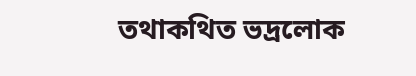তথাকথিত ভদ্রলোক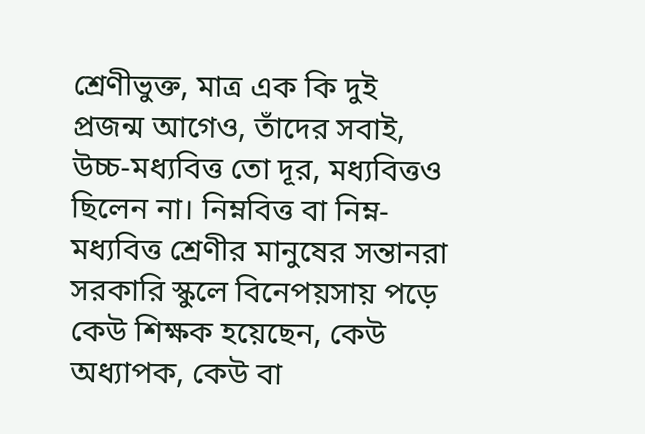শ্রেণীভুক্ত, মাত্র এক কি দুই প্রজন্ম আগেও, তাঁদের সবাই, উচ্চ-মধ্যবিত্ত তো দূর, মধ্যবিত্তও ছিলেন না। নিম্নবিত্ত বা নিম্ন-মধ্যবিত্ত শ্রেণীর মানুষের সন্তানরা সরকারি স্কুলে বিনেপয়সায় পড়ে কেউ শিক্ষক হয়েছেন, কেউ অধ্যাপক, কেউ বা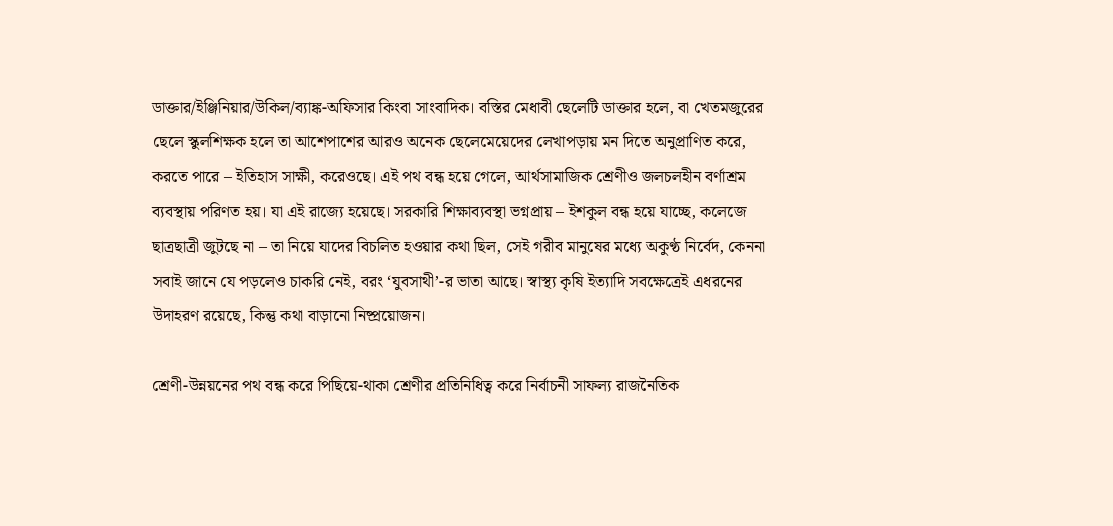ডাক্তার/ইঞ্জিনিয়ার/উকিল/ব্যাঙ্ক-অফিসার কিংবা সাংবাদিক। বস্তির মেধাবী ছেলেটি ডাক্তার হলে, বা খেতমজুরের ছেলে স্কুলশিক্ষক হলে তা আশেপাশের আরও অনেক ছেলেমেয়েদের লেখাপড়ায় মন দিতে অনুপ্রাণিত করে, করতে পারে – ইতিহাস সাক্ষী, করেওছে। এই পথ বন্ধ হয়ে গেলে, আর্থসামাজিক শ্রেণীও জলচলহীন বর্ণাশ্রম ব্যবস্থায় পরিণত হয়। যা এই রাজ্যে হয়েছে। সরকারি শিক্ষাব্যবস্থা ভগ্নপ্রায় – ইশকুল বন্ধ হয়ে যাচ্ছে, কলেজে ছাত্রছাত্রী জুটছে না – তা নিয়ে যাদের বিচলিত হওয়ার কথা ছিল, সেই গরীব মানুষের মধ্যে অকুণ্ঠ নির্বেদ, কেননা সবাই জানে যে পড়লেও চাকরি নেই, বরং ‘যুবসাথী’-র ভাতা আছে। স্বাস্থ্য কৃষি ইত্যাদি সবক্ষেত্রেই এধরনের উদাহরণ রয়েছে, কিন্তু কথা বাড়ানো নিষ্প্রয়োজন।

শ্রেণী-উন্নয়নের পথ বন্ধ করে পিছিয়ে-থাকা শ্রেণীর প্রতিনিধিত্ব করে নির্বাচনী সাফল্য রাজনৈতিক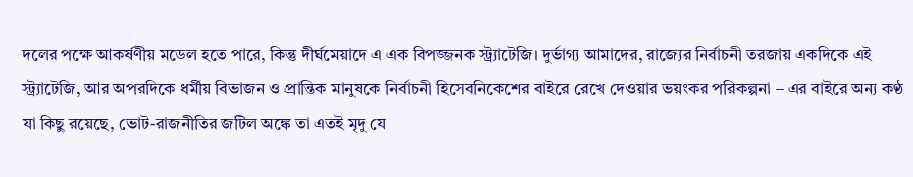দলের পক্ষে আকর্ষণীয় মডেল হতে পারে, কিন্তু দীর্ঘমেয়াদে এ এক বিপজ্জনক স্ট্র‍্যাটেজি। দুর্ভাগ্য আমাদের, রাজ্যের নির্বাচনী তরজায় একদিকে এই স্ট্র‍্যাটেজি, আর অপরদিকে ধর্মীয় বিভাজন ও প্রান্তিক মানুষকে নির্বাচনী হিসেবনিকেশের বাইরে রেখে দেওয়ার ভয়ংকর পরিকল্পনা – এর বাইরে অন্য কণ্ঠ যা কিছু রয়েছে, ভোট-রাজনীতির জটিল অঙ্কে তা এতই মৃদু যে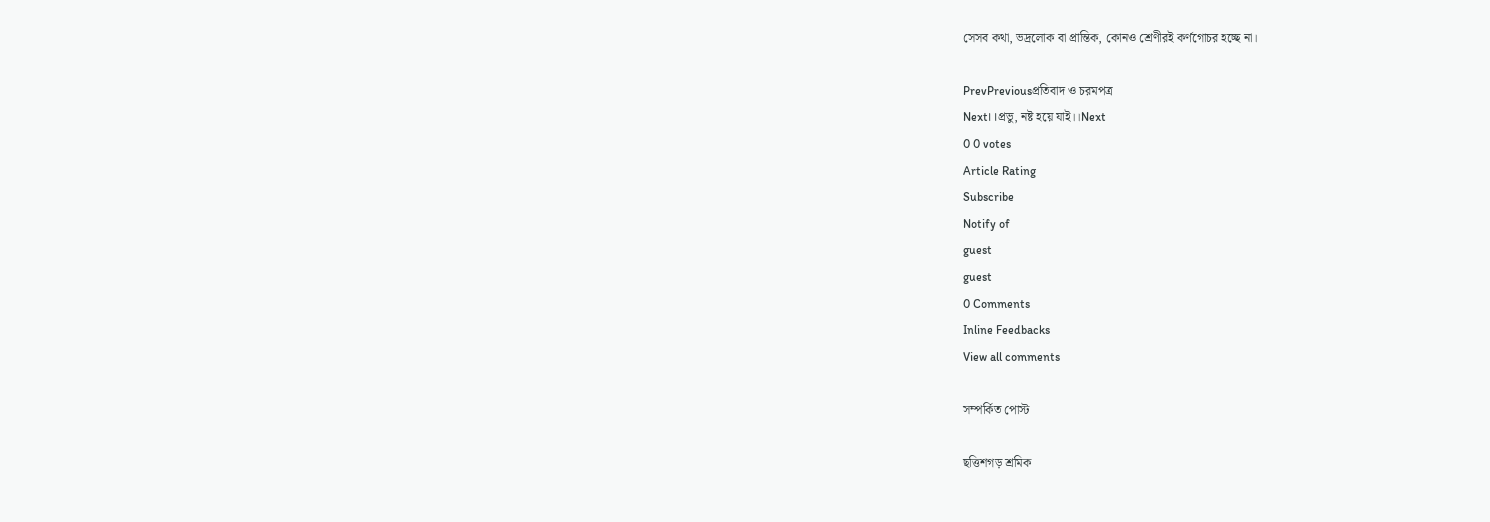সেসব কথা, ভদ্রলোক বা প্রান্তিক, কোনও শ্রেণীরই কর্ণগোচর হচ্ছে না।

PrevPreviousপ্রতিবাদ ও চরমপত্র
Next।।প্রভু, নষ্ট হয়ে যাই।।Next
0 0 votes
Article Rating
Subscribe
Notify of
guest
guest
0 Comments
Inline Feedbacks
View all comments

সম্পর্কিত পোস্ট

ছত্তিশগড় শ্রমিক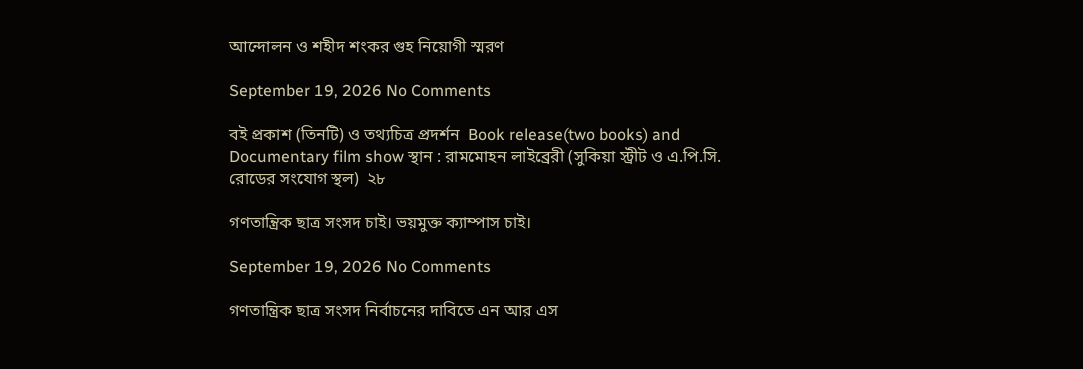আন্দোলন ও শহীদ শংকর গুহ নিয়োগী স্মরণ

September 19, 2026 No Comments

বই প্রকাশ (তিনটি) ও তথ্যচিত্র প্রদর্শন  Book release(two books) and Documentary film show স্থান : রামমোহন লাইব্রেরী (সুকিয়া স্ট্রীট ও এ.পি.সি. রোডের সংযোগ স্থল)  ২৮

গণতান্ত্রিক ছাত্র সংসদ চাই। ভয়মুক্ত ক্যাম্পাস চাই।

September 19, 2026 No Comments

গণতান্ত্রিক ছাত্র সংসদ নির্বাচনের দাবিতে এন আর এস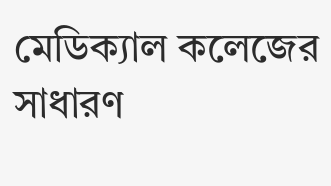মেডিক্যাল কলেজের সাধারণ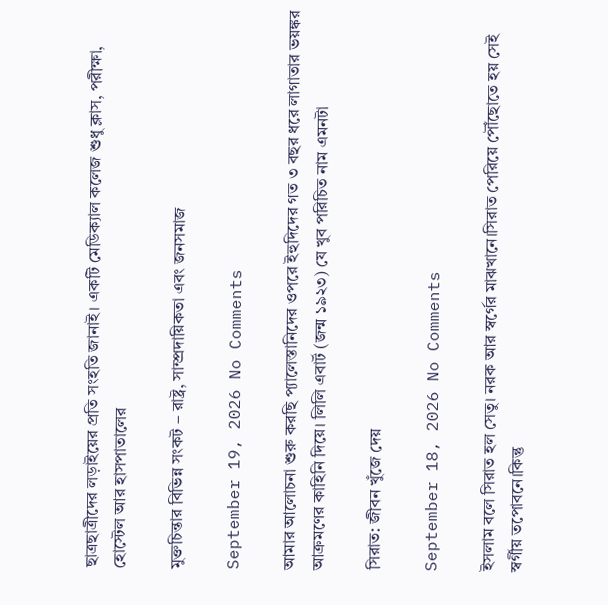ছাত্রছাত্রীদের লড়াইয়ের প্রতি সংহতি জানাই। একটি মেডিক্যাল কলেজ শুধু ক্লাস, পরীক্ষা, হোস্টেল আর হাসপাতালের

মুক্তচিন্তার বিভিন্ন সংকট – রাষ্ট্র, সাম্প্রদায়িকতা এবং জনসমাজ

September 19, 2026 No Comments

আমার আলোচনা শুরু করছি প্যালেস্তানিদের ওপরে ইহুদিদের গত ৩ বছর ধরে লাগাতার ভয়ঙ্কর আক্রমণের কাহিনি দিয়ে। লিলি এবার্ট (জন্ম ১৯২৩) যে খুব পরিচিত নাম এমনটা

সিরাত: জীবন খুঁজে দেয়

September 18, 2026 No Comments

ইসলাম বলে সিরাত হল সেতু। নরক আর স্বর্গের মাঝখানে।সিরাত পেরিয়ে পৌঁছোতে হয় সেই স্বর্গীয় তপোবনে।কিন্তু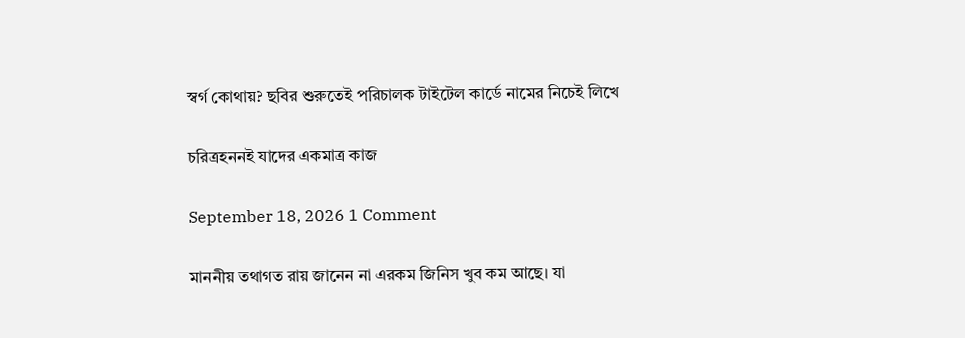স্বর্গ কোথায়? ছবির শুরুতেই পরিচালক টাইটেল কার্ডে নামের নিচেই লিখে

চরিত্রহননই যাদের একমাত্র কাজ

September 18, 2026 1 Comment

মাননীয় তথাগত রায় জানেন না এরকম জিনিস খুব কম আছে। যা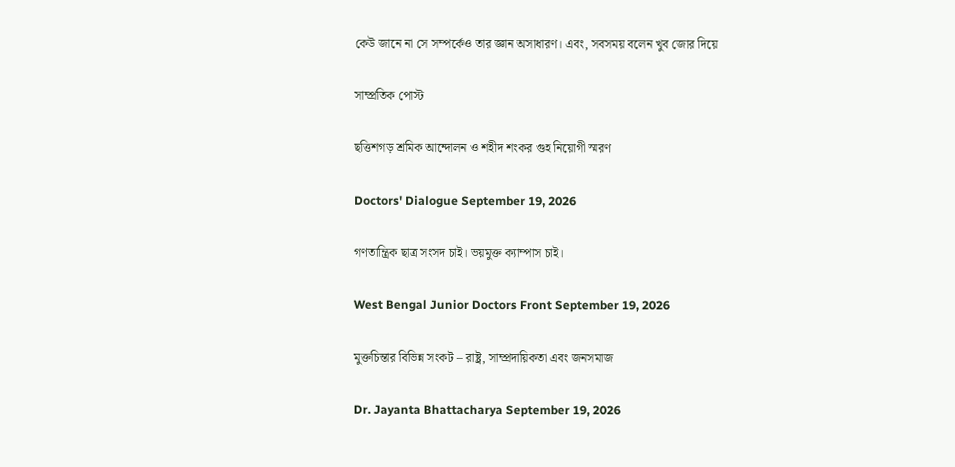কেউ জানে না সে সম্পর্কেও তার জ্ঞান অসাধারণ। এবং, সবসময় বলেন খুব জোর দিয়ে

সাম্প্রতিক পোস্ট

ছত্তিশগড় শ্রমিক আন্দোলন ও শহীদ শংকর গুহ নিয়োগী স্মরণ

Doctors' Dialogue September 19, 2026

গণতান্ত্রিক ছাত্র সংসদ চাই। ভয়মুক্ত ক্যাম্পাস চাই।

West Bengal Junior Doctors Front September 19, 2026

মুক্তচিন্তার বিভিন্ন সংকট – রাষ্ট্র, সাম্প্রদায়িকতা এবং জনসমাজ

Dr. Jayanta Bhattacharya September 19, 2026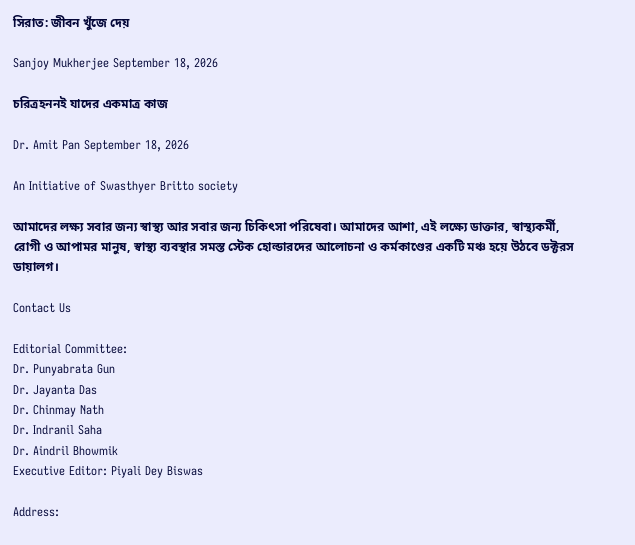সিরাত: জীবন খুঁজে দেয়

Sanjoy Mukherjee September 18, 2026

চরিত্রহননই যাদের একমাত্র কাজ

Dr. Amit Pan September 18, 2026

An Initiative of Swasthyer Britto society

আমাদের লক্ষ্য সবার জন্য স্বাস্থ্য আর সবার জন্য চিকিৎসা পরিষেবা। আমাদের আশা, এই লক্ষ্যে ডাক্তার, স্বাস্থ্যকর্মী, রোগী ও আপামর মানুষ, স্বাস্থ্য ব্যবস্থার সমস্ত স্টেক হোল্ডারদের আলোচনা ও কর্মকাণ্ডের একটি মঞ্চ হয়ে উঠবে ডক্টরস ডায়ালগ।

Contact Us

Editorial Committee:
Dr. Punyabrata Gun
Dr. Jayanta Das
Dr. Chinmay Nath
Dr. Indranil Saha
Dr. Aindril Bhowmik
Executive Editor: Piyali Dey Biswas

Address: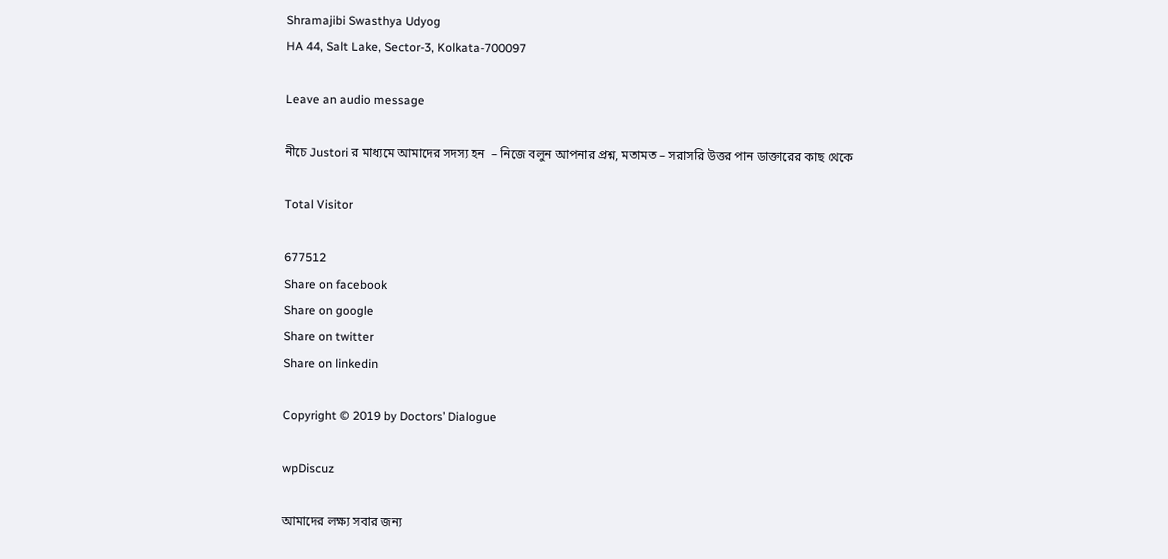Shramajibi Swasthya Udyog
HA 44, Salt Lake, Sector-3, Kolkata-700097

Leave an audio message

নীচে Justori র মাধ্যমে আমাদের সদস্য হন  – নিজে বলুন আপনার প্রশ্ন, মতামত – সরাসরি উত্তর পান ডাক্তারের কাছ থেকে

Total Visitor

677512
Share on facebook
Share on google
Share on twitter
Share on linkedin

Copyright © 2019 by Doctors’ Dialogue

wpDiscuz

আমাদের লক্ষ্য সবার জন্য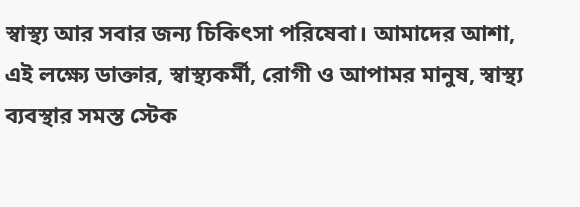স্বাস্থ্য আর সবার জন্য চিকিৎসা পরিষেবা। আমাদের আশা, এই লক্ষ্যে ডাক্তার, স্বাস্থ্যকর্মী, রোগী ও আপামর মানুষ, স্বাস্থ্য ব্যবস্থার সমস্ত স্টেক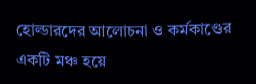হোল্ডারদের আলোচনা ও কর্মকাণ্ডের একটি মঞ্চ হয়ে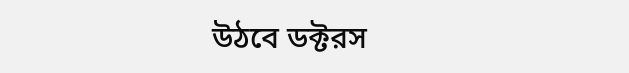উঠবে ডক্টরস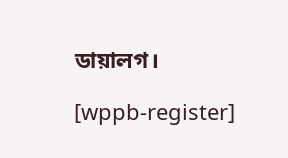ডায়ালগ।

[wppb-register]